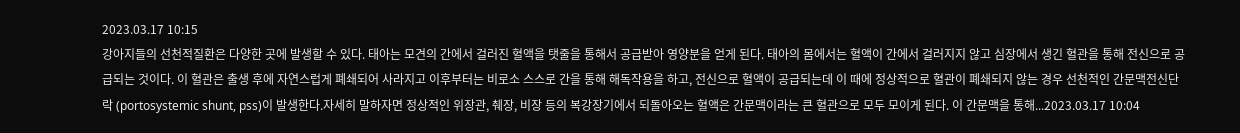2023.03.17 10:15
강아지들의 선천적질환은 다양한 곳에 발생할 수 있다. 태아는 모견의 간에서 걸러진 혈액을 탯줄을 통해서 공급받아 영양분을 얻게 된다. 태아의 몸에서는 혈액이 간에서 걸러지지 않고 심장에서 생긴 혈관을 통해 전신으로 공급되는 것이다. 이 혈관은 출생 후에 자연스럽게 폐쇄되어 사라지고 이후부터는 비로소 스스로 간을 통해 해독작용을 하고, 전신으로 혈액이 공급되는데 이 때에 정상적으로 혈관이 폐쇄되지 않는 경우 선천적인 간문맥전신단락 (portosystemic shunt, pss)이 발생한다.자세히 말하자면 정상적인 위장관, 췌장, 비장 등의 복강장기에서 되돌아오는 혈액은 간문맥이라는 큰 혈관으로 모두 모이게 된다. 이 간문맥을 통해...2023.03.17 10:04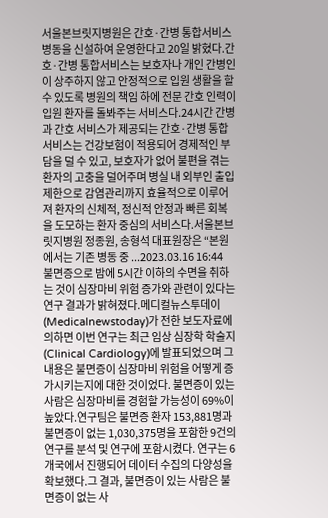서울본브릿지병원은 간호·간병 통합서비스 병동을 신설하여 운영한다고 20일 밝혔다.간호·간병 통합서비스는 보호자나 개인 간병인이 상주하지 않고 안정적으로 입원 생활을 할 수 있도록 병원의 책임 하에 전문 간호 인력이 입원 환자를 돌봐주는 서비스다.24시간 간병과 간호 서비스가 제공되는 간호·간병 통합서비스는 건강보험이 적용되어 경제적인 부담을 덜 수 있고, 보호자가 없어 불편을 겪는 환자의 고충을 덜어주며 병실 내 외부인 출입제한으로 감염관리까지 효율적으로 이루어져 환자의 신체적, 정신적 안정과 빠른 회복을 도모하는 환자 중심의 서비스다.서울본브릿지병원 정종원, 송형석 대표원장은 “본원에서는 기존 병동 중 ...2023.03.16 16:44
불면증으로 밤에 5시간 이하의 수면을 취하는 것이 심장마비 위험 증가와 관련이 있다는 연구 결과가 밝혀졌다.메디컬뉴스투데이(Medicalnewstoday)가 전한 보도자료에 의하면 이번 연구는 최근 임상 심장학 학술지(Clinical Cardiology)에 발표되었으며 그 내용은 불면증이 심장마비 위험을 어떻게 증가시키는지에 대한 것이었다. 불면증이 있는 사람은 심장마비를 경험할 가능성이 69%이 높았다.연구팀은 불면증 환자 153,881명과 불면증이 없는 1,030,375명을 포함한 9건의 연구를 분석 및 연구에 포함시켰다. 연구는 6개국에서 진행되어 데이터 수집의 다양성을 확보했다.그 결과, 불면증이 있는 사람은 불면증이 없는 사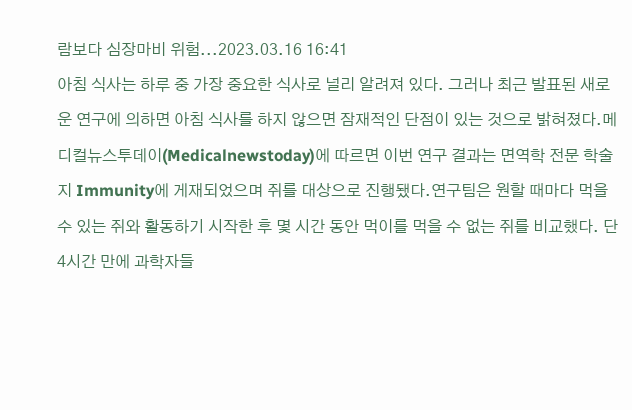람보다 심장마비 위험...2023.03.16 16:41
아침 식사는 하루 중 가장 중요한 식사로 널리 알려져 있다. 그러나 최근 발표된 새로운 연구에 의하면 아침 식사를 하지 않으면 잠재적인 단점이 있는 것으로 밝혀졌다.메디컬뉴스투데이(Medicalnewstoday)에 따르면 이번 연구 결과는 면역학 전문 학술지 Immunity에 게재되었으며 쥐를 대상으로 진행됐다.연구팀은 원할 때마다 먹을 수 있는 쥐와 활동하기 시작한 후 몇 시간 동안 먹이를 먹을 수 없는 쥐를 비교했다. 단 4시간 만에 과학자들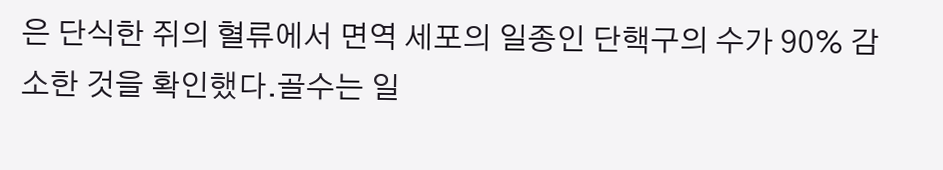은 단식한 쥐의 혈류에서 면역 세포의 일종인 단핵구의 수가 90% 감소한 것을 확인했다.골수는 일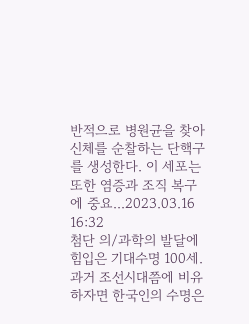반적으로 병원균을 찾아 신체를 순찰하는 단핵구를 생성한다. 이 세포는 또한 염증과 조직 복구에 중요...2023.03.16 16:32
첨단 의/과학의 발달에 힘입은 기대수명 100세. 과거 조선시대쯤에 비유하자면 한국인의 수명은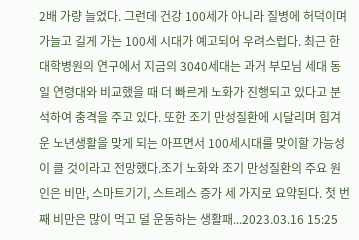2배 가량 늘었다. 그런데 건강 100세가 아니라 질병에 허덕이며 가늘고 길게 가는 100세 시대가 예고되어 우려스럽다. 최근 한 대학병원의 연구에서 지금의 3040세대는 과거 부모님 세대 동일 연령대와 비교했을 때 더 빠르게 노화가 진행되고 있다고 분석하여 충격을 주고 있다. 또한 조기 만성질환에 시달리며 힘겨운 노년생활을 맞게 되는 아프면서 100세시대를 맞이할 가능성이 클 것이라고 전망했다.조기 노화와 조기 만성질환의 주요 원인은 비만, 스마트기기, 스트레스 증가 세 가지로 요약된다. 첫 번째 비만은 많이 먹고 덜 운동하는 생활패...2023.03.16 15:25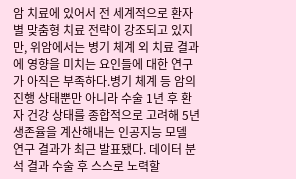암 치료에 있어서 전 세계적으로 환자별 맞춤형 치료 전략이 강조되고 있지만, 위암에서는 병기 체계 외 치료 결과에 영향을 미치는 요인들에 대한 연구가 아직은 부족하다.병기 체계 등 암의 진행 상태뿐만 아니라 수술 1년 후 환자 건강 상태를 종합적으로 고려해 5년 생존율을 계산해내는 인공지능 모델 연구 결과가 최근 발표됐다. 데이터 분석 결과 수술 후 스스로 노력할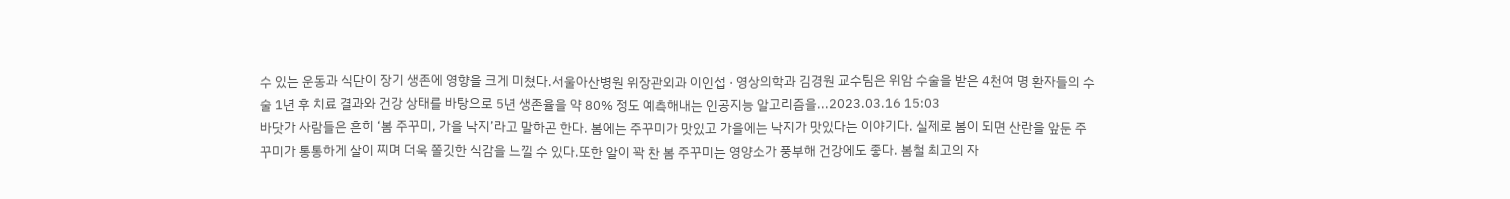수 있는 운동과 식단이 장기 생존에 영향을 크게 미쳤다.서울아산병원 위장관외과 이인섭 · 영상의학과 김경원 교수팀은 위암 수술을 받은 4천여 명 환자들의 수술 1년 후 치료 결과와 건강 상태를 바탕으로 5년 생존율을 약 80% 정도 예측해내는 인공지능 알고리즘을...2023.03.16 15:03
바닷가 사람들은 흔히 ‘봄 주꾸미, 가을 낙지’라고 말하곤 한다. 봄에는 주꾸미가 맛있고 가을에는 낙지가 맛있다는 이야기다. 실제로 봄이 되면 산란을 앞둔 주꾸미가 통통하게 살이 찌며 더욱 쫄깃한 식감을 느낄 수 있다.또한 알이 꽉 찬 봄 주꾸미는 영양소가 풍부해 건강에도 좋다. 봄철 최고의 자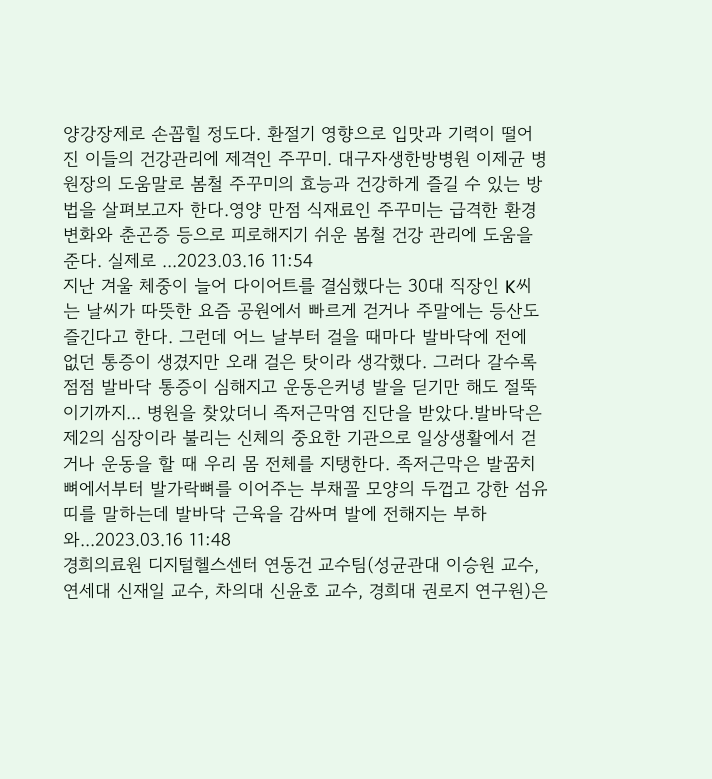양강장제로 손꼽힐 정도다. 환절기 영향으로 입맛과 기력이 떨어진 이들의 건강관리에 제격인 주꾸미. 대구자생한방병원 이제균 병원장의 도움말로 봄철 주꾸미의 효능과 건강하게 즐길 수 있는 방법을 살펴보고자 한다.영양 만점 식재료인 주꾸미는 급격한 환경변화와 춘곤증 등으로 피로해지기 쉬운 봄철 건강 관리에 도움을 준다. 실제로 ...2023.03.16 11:54
지난 겨울 체중이 늘어 다이어트를 결심했다는 30대 직장인 K씨는 날씨가 따뜻한 요즘 공원에서 빠르게 걷거나 주말에는 등산도 즐긴다고 한다. 그런데 어느 날부터 걸을 때마다 발바닥에 전에 없던 통증이 생겼지만 오래 걸은 탓이라 생각했다. 그러다 갈수록 점점 발바닥 통증이 심해지고 운동은커녕 발을 딛기만 해도 절뚝이기까지... 병원을 찾았더니 족저근막염 진단을 받았다.발바닥은 제2의 심장이라 불리는 신체의 중요한 기관으로 일상생활에서 걷거나 운동을 할 때 우리 몸 전체를 지탱한다. 족저근막은 발꿈치뼈에서부터 발가락뼈를 이어주는 부채꼴 모양의 두껍고 강한 섬유 띠를 말하는데 발바닥 근육을 감싸며 발에 전해지는 부하와...2023.03.16 11:48
경희의료원 디지털헬스센터 연동건 교수팀(성균관대 이승원 교수, 연세대 신재일 교수, 차의대 신윤호 교수, 경희대 권로지 연구원)은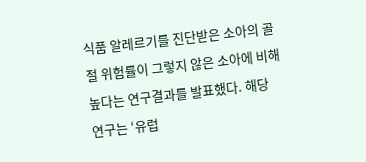식품 알레르기를 진단받은 소아의 골절 위험률이 그렇지 않은 소아에 비해 높다는 연구결과를 발표했다. 해당 연구는 ‘유럽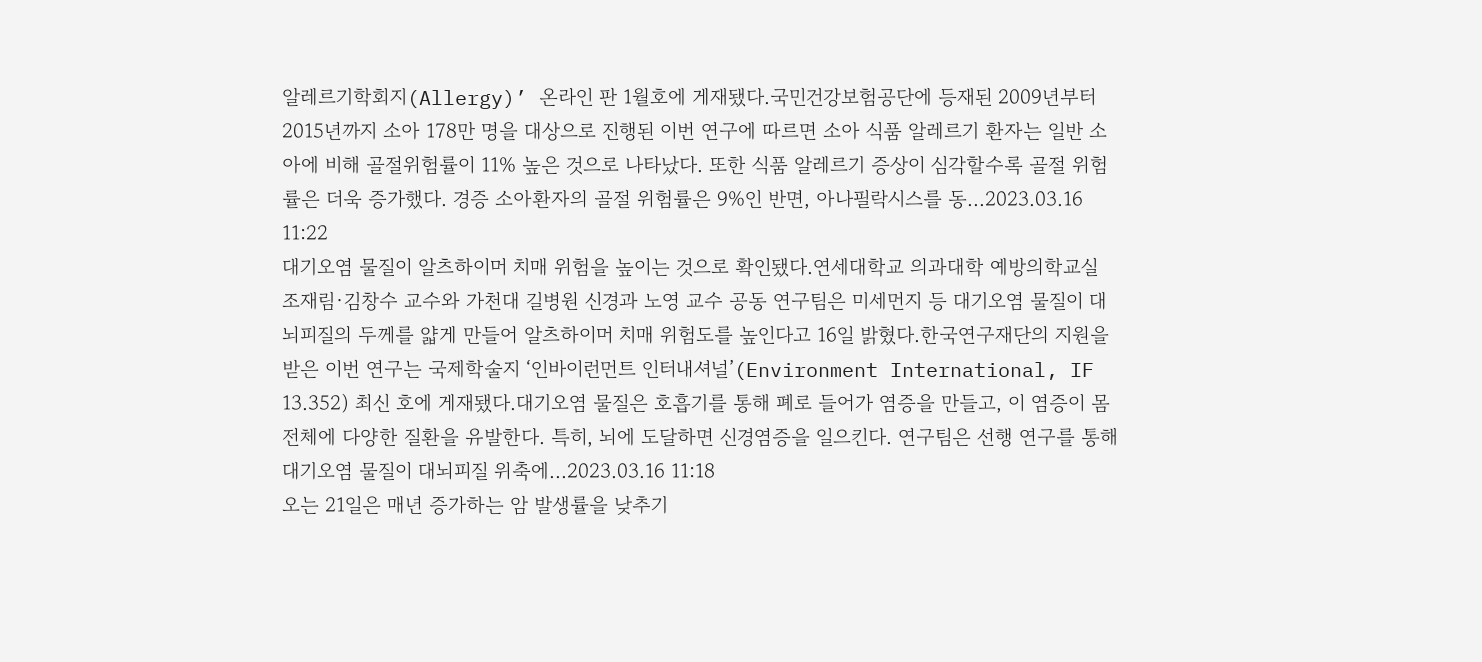알레르기학회지(Allergy)’ 온라인 판 1월호에 게재됐다.국민건강보험공단에 등재된 2009년부터 2015년까지 소아 178만 명을 대상으로 진행된 이번 연구에 따르면 소아 식품 알레르기 환자는 일반 소아에 비해 골절위험률이 11% 높은 것으로 나타났다. 또한 식품 알레르기 증상이 심각할수록 골절 위험률은 더욱 증가했다. 경증 소아환자의 골절 위험률은 9%인 반면, 아나필락시스를 동...2023.03.16 11:22
대기오염 물질이 알츠하이머 치매 위험을 높이는 것으로 확인됐다.연세대학교 의과대학 예방의학교실 조재림·김창수 교수와 가천대 길병원 신경과 노영 교수 공동 연구팀은 미세먼지 등 대기오염 물질이 대뇌피질의 두께를 얇게 만들어 알츠하이머 치매 위험도를 높인다고 16일 밝혔다.한국연구재단의 지원을 받은 이번 연구는 국제학술지 ‘인바이런먼트 인터내셔널’(Environment International, IF 13.352) 최신 호에 게재됐다.대기오염 물질은 호흡기를 통해 폐로 들어가 염증을 만들고, 이 염증이 몸 전체에 다양한 질환을 유발한다. 특히, 뇌에 도달하면 신경염증을 일으킨다. 연구팀은 선행 연구를 통해 대기오염 물질이 대뇌피질 위축에...2023.03.16 11:18
오는 21일은 매년 증가하는 암 발생률을 낮추기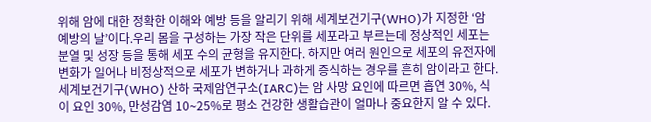위해 암에 대한 정확한 이해와 예방 등을 알리기 위해 세계보건기구(WHO)가 지정한 ‘암 예방의 날’이다.우리 몸을 구성하는 가장 작은 단위를 세포라고 부르는데 정상적인 세포는 분열 및 성장 등을 통해 세포 수의 균형을 유지한다. 하지만 여러 원인으로 세포의 유전자에 변화가 일어나 비정상적으로 세포가 변하거나 과하게 증식하는 경우를 흔히 암이라고 한다.세계보건기구(WHO) 산하 국제암연구소(IARC)는 암 사망 요인에 따르면 흡연 30%, 식이 요인 30%, 만성감염 10∼25%로 평소 건강한 생활습관이 얼마나 중요한지 알 수 있다.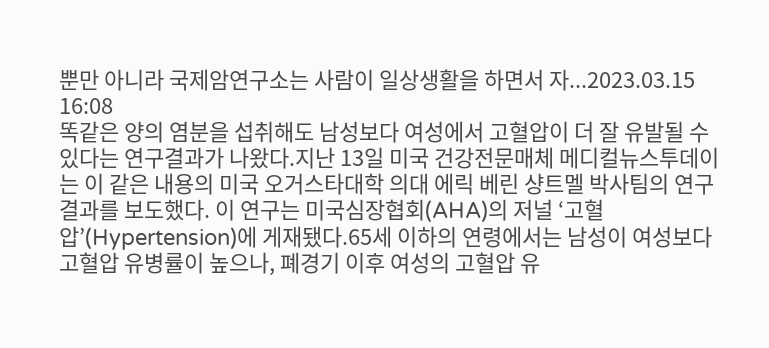뿐만 아니라 국제암연구소는 사람이 일상생활을 하면서 자...2023.03.15 16:08
똑같은 양의 염분을 섭취해도 남성보다 여성에서 고혈압이 더 잘 유발될 수 있다는 연구결과가 나왔다.지난 13일 미국 건강전문매체 메디컬뉴스투데이는 이 같은 내용의 미국 오거스타대학 의대 에릭 베린 샹트멜 박사팀의 연구 결과를 보도했다. 이 연구는 미국심장협회(AHA)의 저널 ‘고혈압’(Hypertension)에 게재됐다.65세 이하의 연령에서는 남성이 여성보다 고혈압 유병률이 높으나, 폐경기 이후 여성의 고혈압 유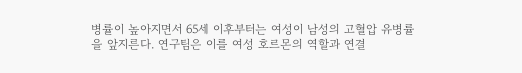병률이 높아지면서 65세 이후부터는 여성이 남성의 고혈압 유병률을 앞지른다. 연구팀은 이를 여성 호르몬의 역할과 연결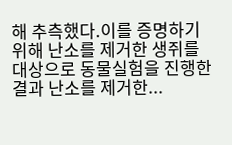해 추측했다.이를 증명하기 위해 난소를 제거한 생쥐를 대상으로 동물실험을 진행한 결과 난소를 제거한...